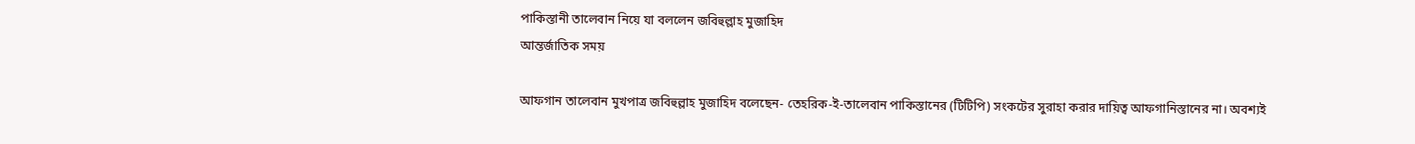পাকিস্তানী তালেবান নিয়ে যা বললেন জবিহুল্লাহ মুজাহিদ
আন্তর্জাতিক সময়

আফগান তালেবান মুখপাত্র জবিহুল্লাহ মুজাহিদ বলেছেন- তেহরিক-ই-তালেবান পাকিস্তানের (টিটিপি) সংকটের সুরাহা করার দায়িত্ব আফগানিস্তানের না। অবশ্যই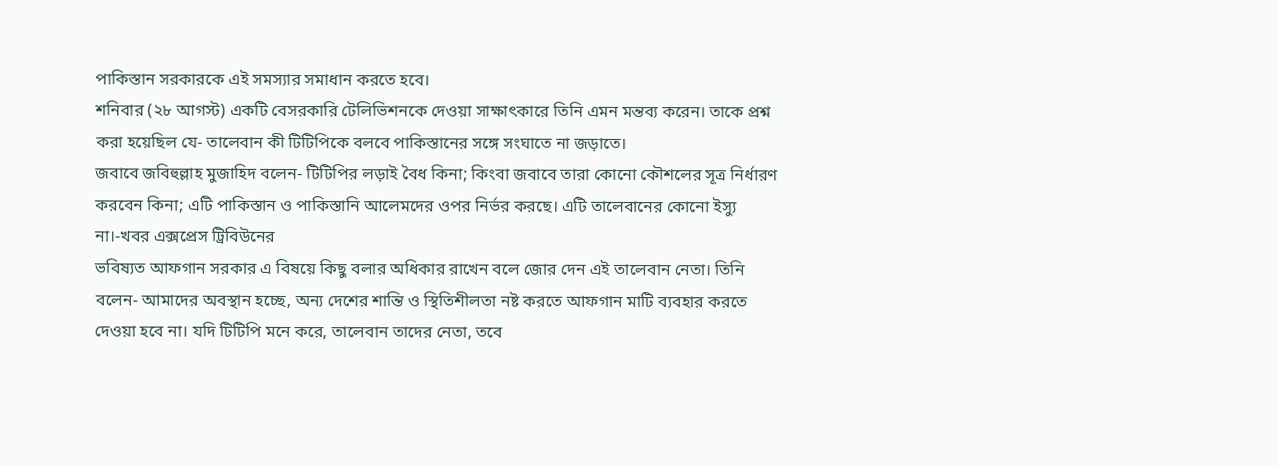পাকিস্তান সরকারকে এই সমস্যার সমাধান করতে হবে।
শনিবার (২৮ আগস্ট) একটি বেসরকারি টেলিভিশনকে দেওয়া সাক্ষাৎকারে তিনি এমন মন্তব্য করেন। তাকে প্রশ্ন করা হয়েছিল যে- তালেবান কী টিটিপিকে বলবে পাকিস্তানের সঙ্গে সংঘাতে না জড়াতে।
জবাবে জবিহুল্লাহ মুজাহিদ বলেন- টিটিপির লড়াই বৈধ কিনা; কিংবা জবাবে তারা কোনো কৌশলের সূত্র নির্ধারণ করবেন কিনা; এটি পাকিস্তান ও পাকিস্তানি আলেমদের ওপর নির্ভর করছে। এটি তালেবানের কোনো ইস্যু না।-খবর এক্সপ্রেস ট্রিবিউনের
ভবিষ্যত আফগান সরকার এ বিষয়ে কিছু বলার অধিকার রাখেন বলে জোর দেন এই তালেবান নেতা। তিনি বলেন- আমাদের অবস্থান হচ্ছে, অন্য দেশের শান্তি ও স্থিতিশীলতা নষ্ট করতে আফগান মাটি ব্যবহার করতে দেওয়া হবে না। যদি টিটিপি মনে করে, তালেবান তাদের নেতা, তবে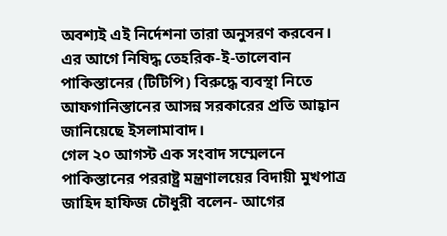অবশ্যই এই নির্দেশনা তারা অনুসরণ করবেন।
এর আগে নিষিদ্ধ তেহরিক-ই-তালেবান পাকিস্তানের (টিটিপি) বিরুদ্ধে ব্যবস্থা নিতে আফগানিস্তানের আসন্ন সরকারের প্রতি আহ্বান জানিয়েছে ইসলামাবাদ।
গেল ২০ আগস্ট এক সংবাদ সম্মেলনে পাকিস্তানের পররাষ্ট্র মন্ত্রণালয়ের বিদায়ী মুখপাত্র জাহিদ হাফিজ চৌধুরী বলেন- আগের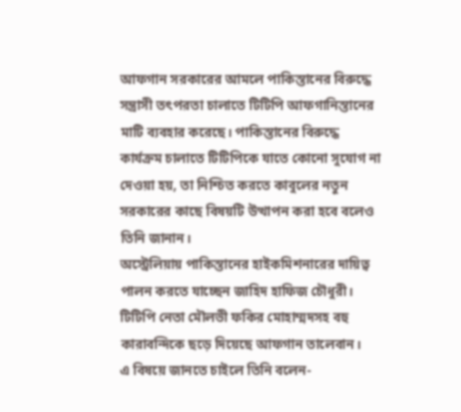আফগান সরকারের আমলে পাকিস্তানের বিরুদ্ধে সন্ত্রাসী তৎপরতা চালাতে টিটিপি আফগানিস্তানের মাটি ব্যবহার করেছে। পাকিস্তানের বিরুদ্ধে কার্যক্রম চালাতে টিটিপিকে যাতে কোনো সুযোগ না দেওয়া হয়, তা নিশ্চিত করতে কাবুলের নতুন সরকারের কাছে বিষয়টি উত্থাপন করা হবে বলেও তিনি জানান।
অস্ট্রেলিয়ায় পাকিস্তানের হাইকমিশনারের দায়িত্ব পালন করতে যাচ্ছেন জাহিদ হাফিজ চৌধুরী। টিটিপি নেতা মৌলভী ফকির মোহাম্মদসহ বহু কারাবন্দিকে ছড়ে দিয়েছে আফগান তালেবান।
এ বিষয়ে জানতে চাইলে তিনি বলেন-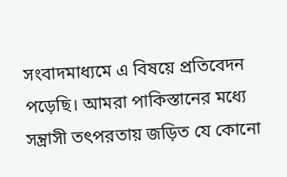সংবাদমাধ্যমে এ বিষয়ে প্রতিবেদন পড়েছি। আমরা পাকিস্তানের মধ্যে সন্ত্রাসী তৎপরতায় জড়িত যে কোনো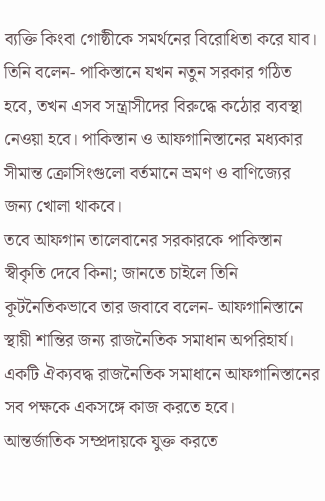ব্যক্তি কিংবা গোষ্ঠীকে সমর্থনের বিরোধিতা করে যাব।
তিনি বলেন- পাকিস্তানে যখন নতুন সরকার গঠিত হবে, তখন এসব সন্ত্রাসীদের বিরুদ্ধে কঠোর ব্যবস্থা নেওয়া হবে। পাকিস্তান ও আফগানিস্তানের মধ্যকার সীমান্ত ক্রোসিংগুলো বর্তমানে ভ্রমণ ও বাণিজ্যের জন্য খোলা থাকবে।
তবে আফগান তালেবানের সরকারকে পাকিস্তান স্বীকৃতি দেবে কিনা; জানতে চাইলে তিনি কূটনৈতিকভাবে তার জবাবে বলেন- আফগানিস্তানে স্থায়ী শান্তির জন্য রাজনৈতিক সমাধান অপরিহার্য। একটি ঐক্যবদ্ধ রাজনৈতিক সমাধানে আফগানিস্তানের সব পক্ষকে একসঙ্গে কাজ করতে হবে।
আন্তর্জাতিক সম্প্রদায়কে যুক্ত করতে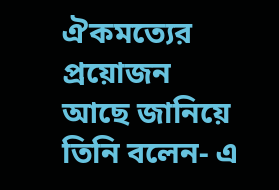ঐকমত্যের প্রয়োজন আছে জানিয়ে তিনি বলেন- এ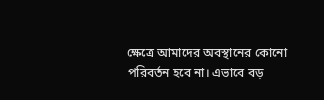ক্ষেত্রে আমাদের অবস্থানের কোনো পরিবর্তন হবে না। এভাবে বড়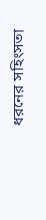ধরনের সহিংসতা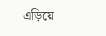এড়িয়ে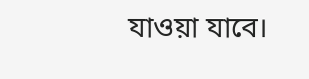যাওয়া যাবে।